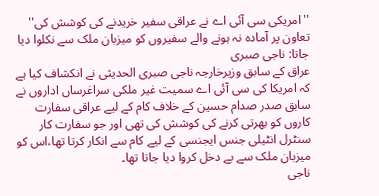''امریکی سی آئی اے نے عراقی سفیر خریدنے کی کوشش کی''
تعاون پر آمادہ نہ ہونے والے سفیروں کو میزبان ملک سے نکلوا دیا جاتا: ناجی صبری
عراق کے سابق وزیرخارجہ ناجی صبری الحديثی نے انکشاف کیا ہے کہ امریکا کی سی آئی اے سمیت غیر ملکی سراغرساں اداروں نے سابق صدر صدام حسین کے خلاف کام کے لیے عراقی سفارت کاروں کو بھرتی کرنے کی کوشش کی تھی اور جو سفارت کار سنٹرل انٹیلی جنس ایجنسی کے لیے کام سے انکار کرتا تھا،اس کو میزبان ملک سے بے دخل کروا دیا جاتا تھا۔
ناجی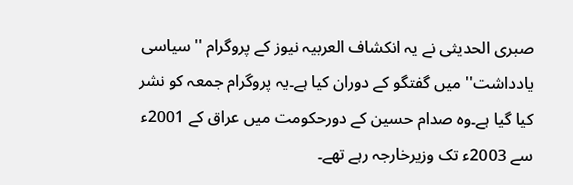صبری الحديثی نے یہ انکشاف العربیہ نیوز کے پروگرام ''سیاسی یادداشت'' میں گفتگو کے دوران کیا ہے۔یہ پروگرام جمعہ کو نشر کیا گیا ہے۔وہ صدام حسین کے دورحکومت میں عراق کے 2001ء سے 2003ء تک وزیرخارجہ رہے تھے۔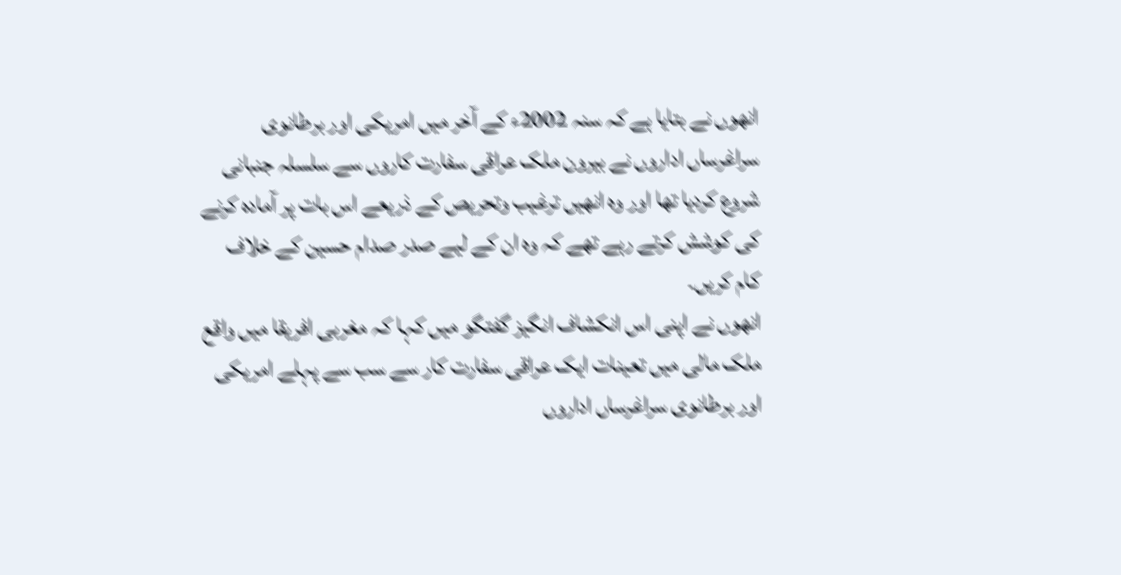انھوں نے بتایا ہے کہ سنہ 2002ء کے آخر میں امریکی اور برطانوی سراغرساں اداروں نے بیرون ملک عراقی سفارت کاروں سے سلسلہ جنبانی شروع کردیا تھا اور وہ انھیں ترغیب وتحریص کے ذریعے اس بات پر آمادہ کرنے کی کوشش کرتے رہے تھے کہ وہ ان کے لیے صدر صدام حسین کے خلاف کام کریں۔
انھوں نے اپنی اس انکشاف انگیز گفتگو میں کہا کہ مغربی افریقا میں واقع ملک مالی میں تعینات ایک عراقی سفارت کار سے سب سے پہلے امریکی اور برطانوی سراغرساں اداروں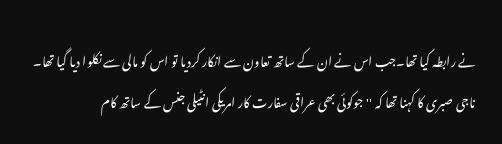نے رابطہ کیا تھا۔جب اس نے ان کے ساتھ تعاون سے انکار کردیا تو اس کو مالی سے نکلوا دیا گیا تھا۔
ناجی صبری کا کہنا تھا کہ ''جوکوئی بھی عراقی سفارت کار امریکی انٹیلی جنس کے ساتھ کام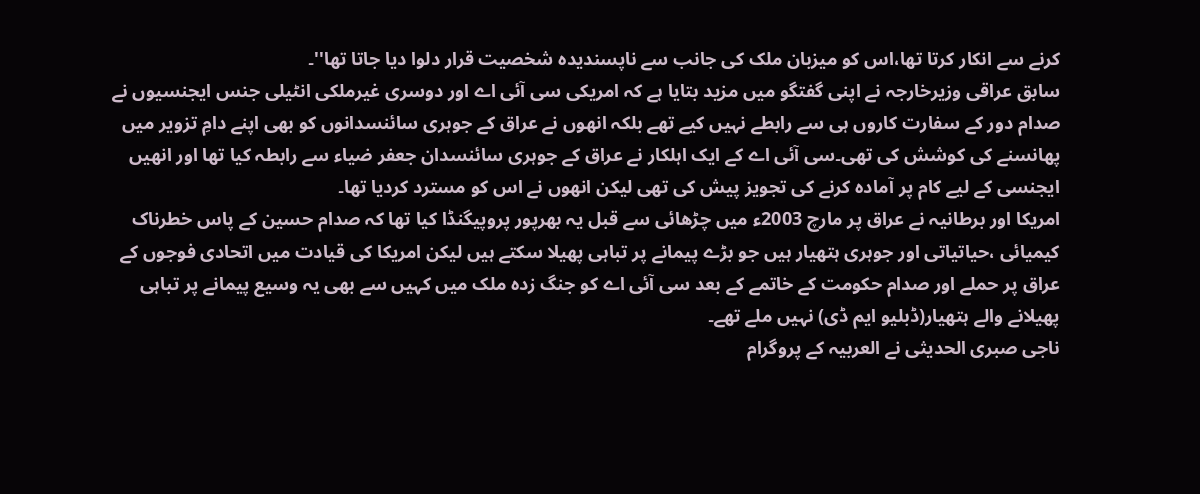کرنے سے انکار کرتا تھا،اس کو میزبان ملک کی جانب سے ناپسندیدہ شخصیت قرار دلوا دیا جاتا تھا''۔
سابق عراقی وزیرخارجہ نے اپنی گفتگو میں مزید بتایا ہے کہ امریکی سی آئی اے اور دوسری غیرملکی انٹیلی جنس ایجنسیوں نے صدام دور کے سفارت کاروں ہی سے رابطے نہیں کیے تھے بلکہ انھوں نے عراق کے جوہری سائنسدانوں کو بھی اپنے دامِ تزویر میں پھانسنے کی کوشش کی تھی۔سی آئی اے کے ایک اہلکار نے عراق کے جوہری سائنسدان جعفر ضیاء سے رابطہ کیا تھا اور انھیں ایجنسی کے لیے کام پر آمادہ کرنے کی تجویز پیش کی تھی لیکن انھوں نے اس کو مسترد کردیا تھا۔
امریکا اور برطانیہ نے عراق پر مارچ 2003ء میں چڑھائی سے قبل یہ بھرپور پروپیگنڈا کیا تھا کہ صدام حسین کے پاس خطرناک کیمیائی ،حیاتیاتی اور جوہری ہتھیار ہیں جو بڑے پیمانے پر تباہی پھیلا سکتے ہیں لیکن امریکا کی قیادت میں اتحادی فوجوں کے عراق پر حملے اور صدام حکومت کے خاتمے کے بعد سی آئی اے کو جنگ زدہ ملک میں کہیں سے بھی یہ وسیع پیمانے پر تباہی پھیلانے والے ہتھیار(ڈبلیو ایم ڈی) نہیں ملے تھے۔
ناجی صبری الحديثی نے العربیہ کے پروگرام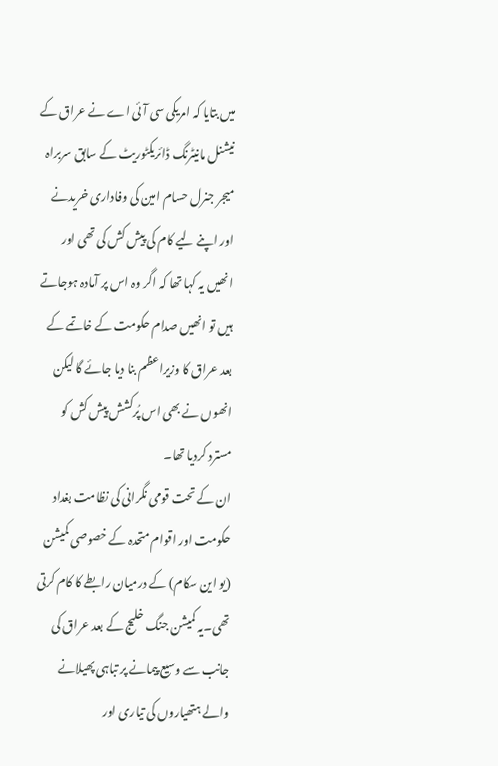میں بتایا کہ امریکی سی آئی اے نے عراق کے نیشنل مانیٹرنگ ڈائریکٹوریٹ کے سابق سربراہ میجر جنرل حسام امین کی وفاداری خریدنے اور اپنے لیے کام کی پیش کش کی تھی اور انھیں یہ کہا تھا کہ اگر وہ اس پر آمادہ ہوجاتے ہیں تو انھیں صدام حکومت کے خاتمے کے بعد عراق کا وزیراعظم بنا دیا جائے گا لیکن انھوں نے بھی اس پُرکشش پیش کش کو مسترد کردیا تھا۔
ان کے تحت قومی نگرانی کی نظامت بغداد حکومت اور اقوام متحدہ کے خصوصی کمیشن (یو این سکام) کے درمیان رابطے کا کام کرتی تھی۔یہ کمیشن جنگ خلیج کے بعد عراق کی جانب سے وسیع پیمانے پر تباہی پھیلانے والے ہتھیاروں کی تیاری اور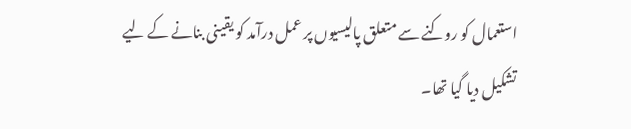استعمال کو روکنے سے متعلق پالیسیوں پر عمل درآمد کو یقینی بنانے کے لیے تشکیل دیا گیا تھا۔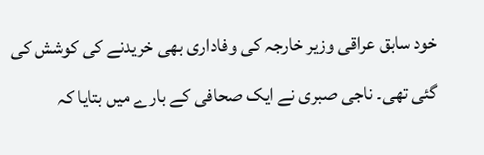خود سابق عراقی وزیر خارجہ کی وفاداری بھی خریدنے کی کوشش کی گئی تھی۔ ناجی صبری نے ایک صحافی کے بارے میں بتایا کہ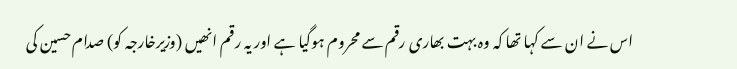اس نے ان سے کہا تھا کہ وہ بہت بھاری رقم سے محروم ہوگیا ہے اور یہ رقم انھیں (وزیرخارجہ کو) صدام حسین کی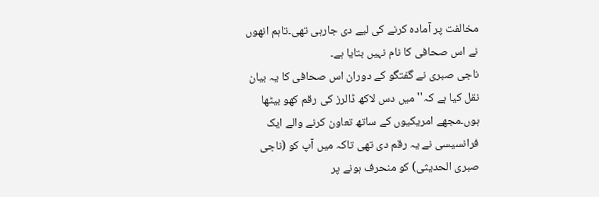مخالفت پر آمادہ کرنے کی لیے دی جارہی تھی۔تاہم انھوں نے اس صحافی کا نام نہیں بتایا ہے۔
ناجی صبری نے گفتگو کے دوران اس صحافی کا یہ بیان نقل کیا ہے کہ''میں دس لاکھ ڈالرز کی رقم کھو بیٹھا ہوں۔مجھے امریکیوں کے ساتھ تعاون کرنے والے ایک فرانسیسی نے یہ رقم دی تھی تاکہ میں آپ کو (ناجی صبری الحديثی) کو منحرف ہونے پر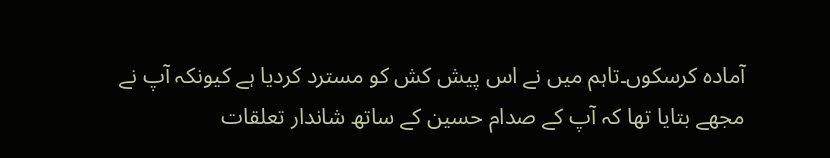آمادہ کرسکوں۔تاہم میں نے اس پیش کش کو مسترد کردیا ہے کیونکہ آپ نے مجھے بتایا تھا کہ آپ کے صدام حسین کے ساتھ شاندار تعلقات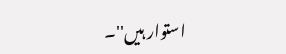استوار ہیں''۔